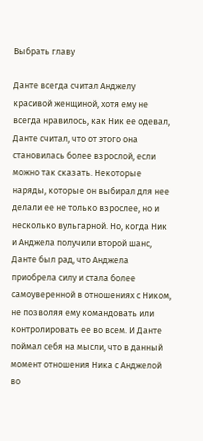Выбрать главу

Данте всегда считал Анджелу красивой женщиной, хотя ему не всегда нравилось, как Ник ее одевал, Данте считал, что от этого она становилась более взрослой, если можно так сказать. Некоторые наряды, которые он выбирал для нее делали ее не только взрослее, но и несколько вульгарной. Но, когда Ник и Анджела получили второй шанс, Данте был рад, что Анджела приобрела силу и стала более самоуверенной в отношениях с Ником, не позволяя ему командовать или контролировать ее во всем. И Данте поймал себя на мысли, что в данный момент отношения Ника с Анджелой во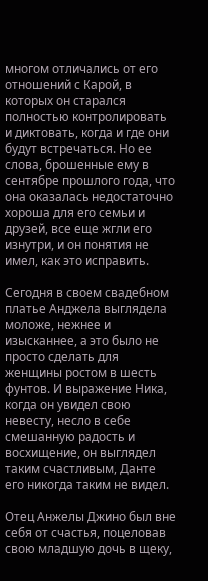многом отличались от его отношений с Карой, в которых он старался полностью контролировать и диктовать, когда и где они будут встречаться. Но ее слова, брошенные ему в сентябре прошлого года, что она оказалась недостаточно хороша для его семьи и друзей, все еще жгли его изнутри, и он понятия не имел, как это исправить.

Сегодня в своем свадебном платье Анджела выглядела моложе, нежнее и изысканнее, а это было не просто сделать для женщины ростом в шесть фунтов. И выражение Ника, когда он увидел свою невесту, несло в себе смешанную радость и восхищение, он выглядел таким счастливым, Данте его никогда таким не видел.

Отец Анжелы Джино был вне себя от счастья, поцеловав свою младшую дочь в щеку,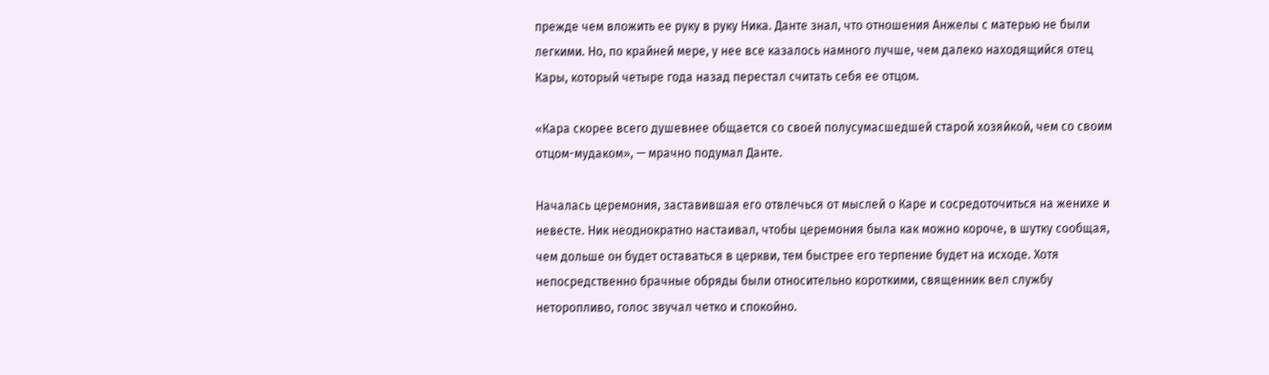прежде чем вложить ее руку в руку Ника. Данте знал, что отношения Анжелы с матерью не были легкими. Но, по крайней мере, у нее все казалось намного лучше, чем далеко находящийся отец Кары, который четыре года назад перестал считать себя ее отцом.

«Кара скорее всего душевнее общается со своей полусумасшедшей старой хозяйкой, чем со своим отцом-мудаком», — мрачно подумал Данте.

Началась церемония, заставившая его отвлечься от мыслей о Каре и сосредоточиться на женихе и невесте. Ник неоднократно настаивал, чтобы церемония была как можно короче, в шутку сообщая, чем дольше он будет оставаться в церкви, тем быстрее его терпение будет на исходе. Хотя непосредственно брачные обряды были относительно короткими, священник вел службу неторопливо, голос звучал четко и спокойно.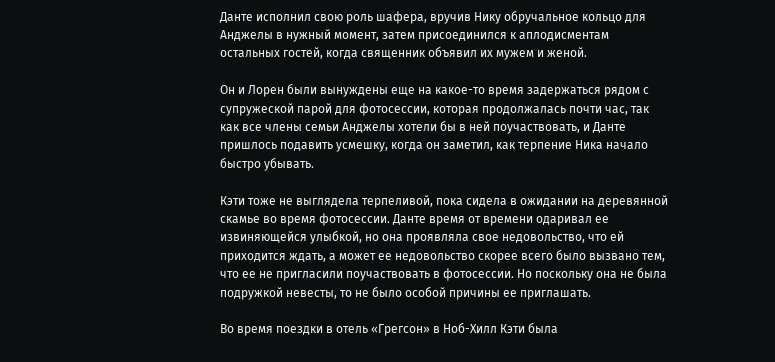Данте исполнил свою роль шафера, вручив Нику обручальное кольцо для Анджелы в нужный момент, затем присоединился к аплодисментам остальных гостей, когда священник объявил их мужем и женой.

Он и Лорен были вынуждены еще на какое-то время задержаться рядом с супружеской парой для фотосессии, которая продолжалась почти час, так как все члены семьи Анджелы хотели бы в ней поучаствовать, и Данте пришлось подавить усмешку, когда он заметил, как терпение Ника начало быстро убывать.

Кэти тоже не выглядела терпеливой, пока сидела в ожидании на деревянной скамье во время фотосессии. Данте время от времени одаривал ее извиняющейся улыбкой, но она проявляла свое недовольство, что ей приходится ждать, а может ее недовольство скорее всего было вызвано тем, что ее не пригласили поучаствовать в фотосессии. Но поскольку она не была подружкой невесты, то не было особой причины ее приглашать.

Во время поездки в отель «Грегсон» в Ноб-Хилл Кэти была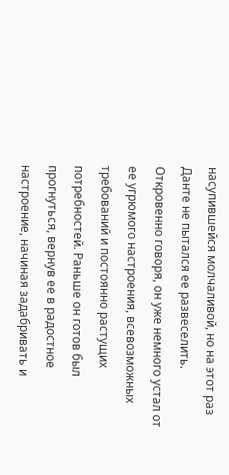насупившейся молчаливой, но на этот раз Данте не пытался ее развеселить. Откровенно говоря, он уже немного устал от ее угрюмого настроения, всевозможных требований и постоянно растущих потребностей. Раньше он готов был прогнуться, вернув ее в радостное настроение, начиная задабривать и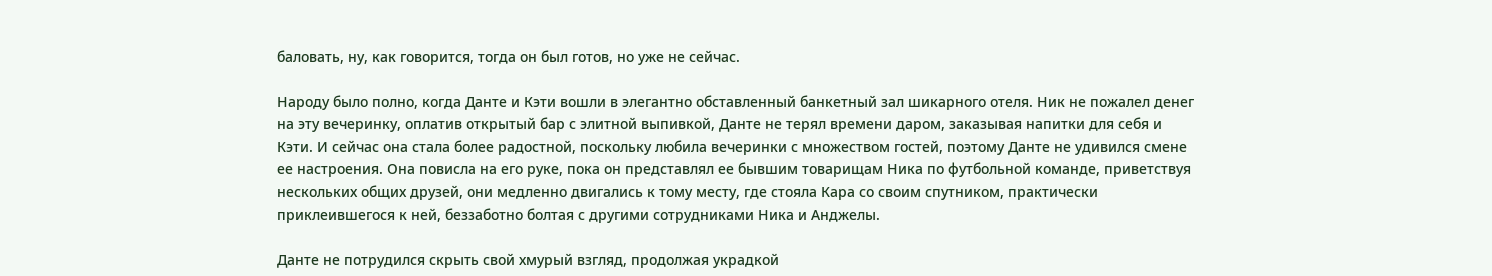баловать, ну, как говорится, тогда он был готов, но уже не сейчас.

Народу было полно, когда Данте и Кэти вошли в элегантно обставленный банкетный зал шикарного отеля. Ник не пожалел денег на эту вечеринку, оплатив открытый бар с элитной выпивкой, Данте не терял времени даром, заказывая напитки для себя и Кэти. И сейчас она стала более радостной, поскольку любила вечеринки с множеством гостей, поэтому Данте не удивился смене ее настроения. Она повисла на его руке, пока он представлял ее бывшим товарищам Ника по футбольной команде, приветствуя нескольких общих друзей, они медленно двигались к тому месту, где стояла Кара со своим спутником, практически приклеившегося к ней, беззаботно болтая с другими сотрудниками Ника и Анджелы.

Данте не потрудился скрыть свой хмурый взгляд, продолжая украдкой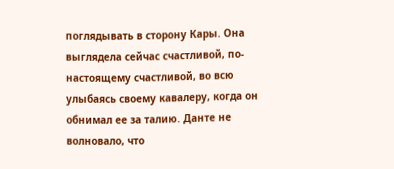поглядывать в сторону Кары. Она выглядела сейчас счастливой, по-настоящему счастливой, во всю улыбаясь своему кавалеру, когда он обнимал ее за талию. Данте не волновало, что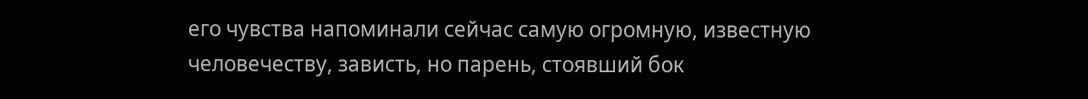его чувства напоминали сейчас самую огромную, известную человечеству, зависть, но парень, стоявший бок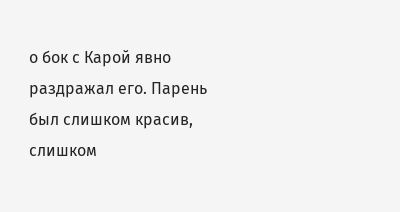о бок с Карой явно раздражал его. Парень был слишком красив, слишком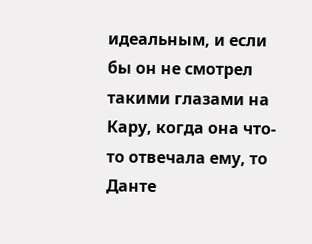идеальным, и если бы он не смотрел такими глазами на Кару, когда она что-то отвечала ему, то Данте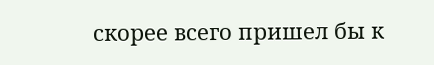скорее всего пришел бы к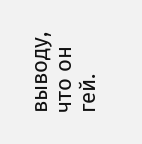выводу, что он гей.